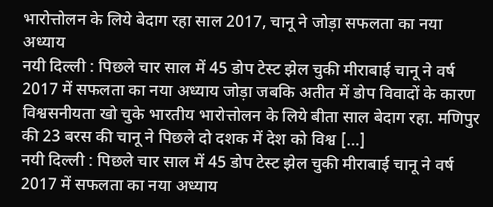भारोत्तोलन के लिये बेदाग रहा साल 2017, चानू ने जोड़ा सफलता का नया अध्याय
नयी दिल्ली : पिछले चार साल में 45 डोप टेस्ट झेल चुकी मीराबाई चानू ने वर्ष 2017 में सफलता का नया अध्याय जोड़ा जबकि अतीत में डोप विवादों के कारण विश्वसनीयता खो चुके भारतीय भारोत्तोलन के लिये बीता साल बेदाग रहा. मणिपुर की 23 बरस की चानू ने पिछले दो दशक में देश को विश्व […]
नयी दिल्ली : पिछले चार साल में 45 डोप टेस्ट झेल चुकी मीराबाई चानू ने वर्ष 2017 में सफलता का नया अध्याय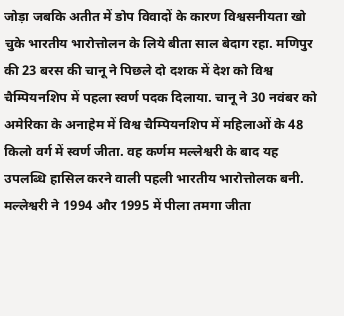जोड़ा जबकि अतीत में डोप विवादों के कारण विश्वसनीयता खो चुके भारतीय भारोत्तोलन के लिये बीता साल बेदाग रहा. मणिपुर की 23 बरस की चानू ने पिछले दो दशक में देश को विश्व चैम्पियनशिप में पहला स्वर्ण पदक दिलाया. चानू ने 30 नवंबर को अमेरिका के अनाहेम में विश्व चैम्पियनशिप में महिलाओं के 48 किलो वर्ग में स्वर्ण जीता. वह कर्णम मल्लेश्वरी के बाद यह उपलब्धि हासिल करने वाली पहली भारतीय भारोत्तोलक बनी. मल्लेश्वरी ने 1994 और 1995 में पीला तमगा जीता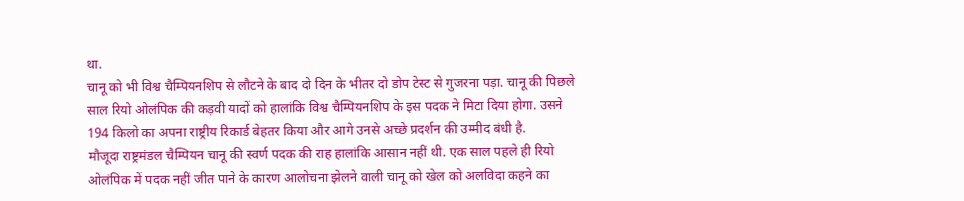था.
चानू को भी विश्व चैम्पियनशिप से लौटने के बाद दो दिन के भीतर दो डोप टेस्ट से गुजरना पड़ा. चानू की पिछले साल रियो ओलंपिक की कड़वी यादों को हालांकि विश्व चैम्पियनशिप के इस पदक ने मिटा दिया होगा. उसने 194 किलो का अपना राष्ट्रीय रिकार्ड बेहतर किया और आगे उनसे अच्छे प्रदर्शन की उम्मीद बंधी है.
मौजूदा राष्ट्रमंडल चैम्पियन चानू की स्वर्ण पदक की राह हालांकि आसान नहीं थी. एक साल पहले ही रियो ओलंपिक में पदक नहीं जीत पाने के कारण आलोचना झेलने वाली चानू को खेल को अलविदा कहने का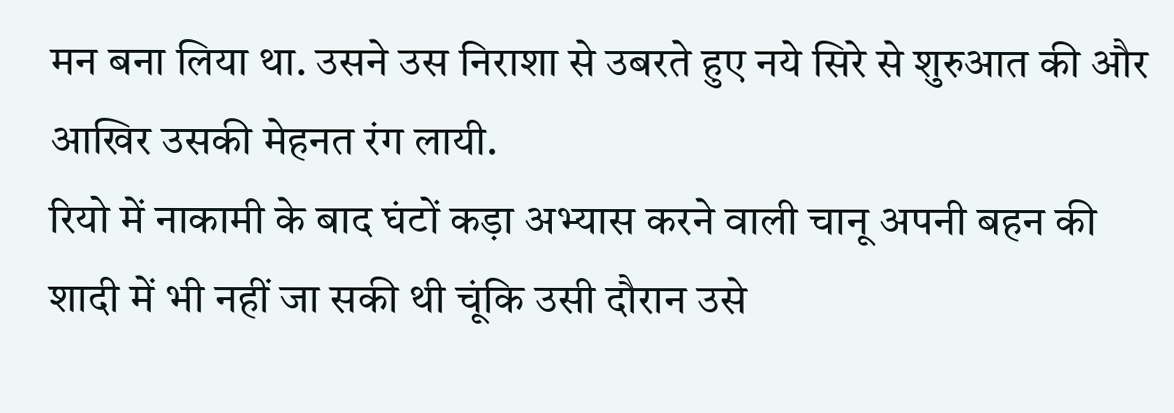मन बना लिया था. उसने उस निराशा से उबरते हुए नये सिरे से शुरुआत की और आखिर उसकी मेहनत रंग लायी.
रियो में नाकामी के बाद घंटों कड़ा अभ्यास करने वाली चानू अपनी बहन की शादी में भी नहीं जा सकी थी चूंकि उसी दौरान उसे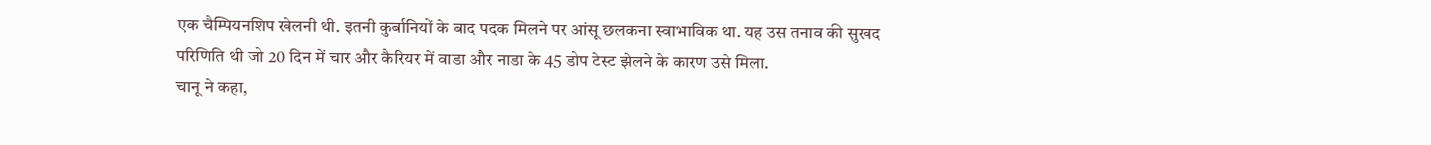एक चैम्पियनशिप खेलनी थी. इतनी कुर्बानियों के बाद पदक मिलने पर आंसू छलकना स्वाभाविक था. यह उस तनाव की सुखद परिणिति थी जो 20 दिन में चार और कैरियर में वाडा और नाडा के 45 डोप टेस्ट झेलने के कारण उसे मिला.
चानू ने कहा,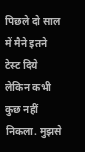पिछले दो साल में मैने इतने टेस्ट दिये लेकिन कभी कुछ नहीं निकला. मुझसे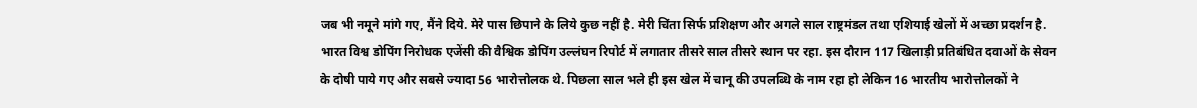जब भी नमूने मांगे गए, मैंने दिये. मेरे पास छिपाने के लिये कुछ नहीं है. मेरी चिंता सिर्फ प्रशिक्षण और अगले साल राष्ट्रमंडल तथा एशियाई खेलों में अच्छा प्रदर्शन है. भारत विश्व डोपिंग निरोधक एजेंसी की वैश्विक डोपिंग उल्लंघन रिपोर्ट में लगातार तीसरे साल तीसरे स्थान पर रहा. इस दौरान 117 खिलाड़ी प्रतिबंधित दवाओं के सेवन के दोषी पाये गए और सबसे ज्यादा 56 भारोत्तोलक थे. पिछला साल भले ही इस खेल में चानू की उपलब्धि के नाम रहा हो लेकिन 16 भारतीय भारोत्तोलकों ने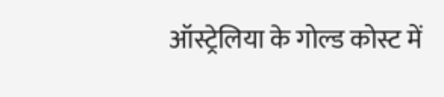ऑस्ट्रेलिया के गोल्ड कोस्ट में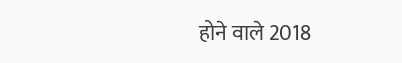होने वाले 2018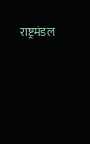राष्ट्रमंडल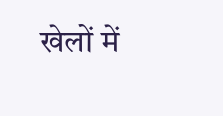खेलों में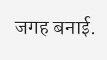जगह बनाई.